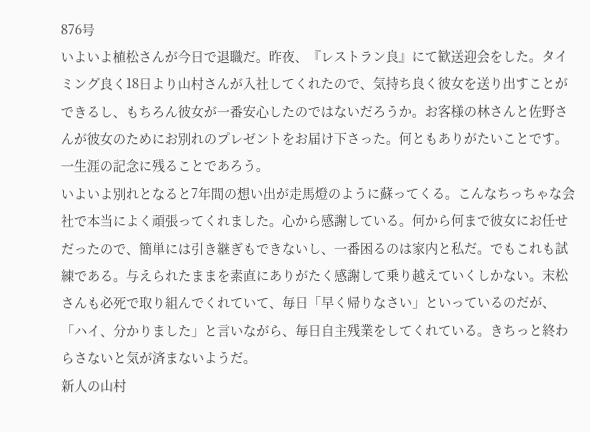876号
いよいよ植松さんが今日で退職だ。昨夜、『レストラン良』にて歓送迎会をした。タイミング良く18日より山村さんが入社してくれたので、気持ち良く彼女を送り出すことができるし、もちろん彼女が一番安心したのではないだろうか。お客様の林さんと佐野さんが彼女のためにお別れのプレゼントをお届け下さった。何ともありがたいことです。一生涯の記念に残ることであろう。
いよいよ別れとなると7年間の想い出が走馬燈のように蘇ってくる。こんなちっちゃな会社で本当によく頑張ってくれました。心から感謝している。何から何まで彼女にお任せだったので、簡単には引き継ぎもできないし、一番困るのは家内と私だ。でもこれも試練である。与えられたままを素直にありがたく感謝して乗り越えていくしかない。末松さんも必死で取り組んでくれていて、毎日「早く帰りなさい」といっているのだが、「ハイ、分かりました」と言いながら、毎日自主残業をしてくれている。きちっと終わらさないと気が済まないようだ。
新人の山村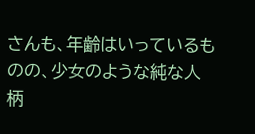さんも、年齢はいっているものの、少女のような純な人柄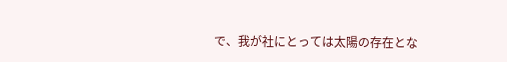で、我が社にとっては太陽の存在とな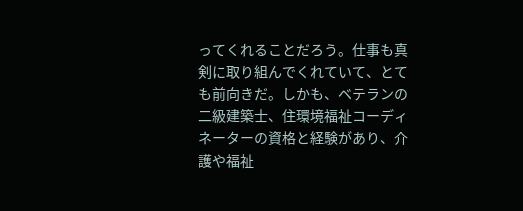ってくれることだろう。仕事も真剣に取り組んでくれていて、とても前向きだ。しかも、ベテランの二級建築士、住環境福祉コーディネーターの資格と経験があり、介護や福祉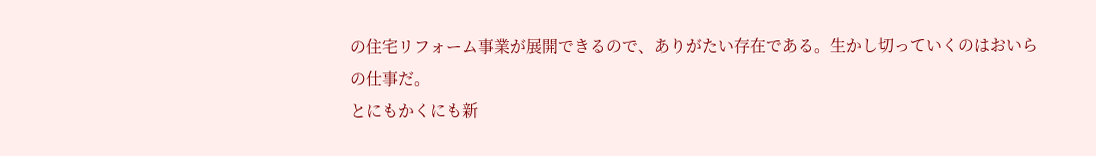の住宅リフォーム事業が展開できるので、ありがたい存在である。生かし切っていくのはおいらの仕事だ。
とにもかくにも新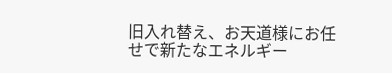旧入れ替え、お天道様にお任せで新たなエネルギー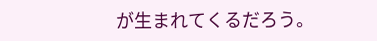が生まれてくるだろう。